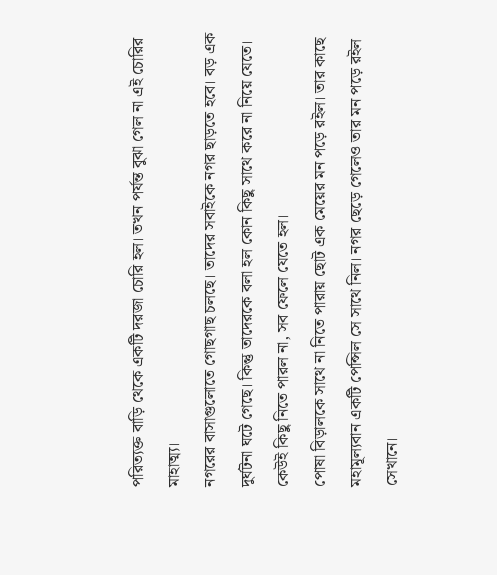পরিত্যক্ত বাড়ি থেকে একটি দরজা চোরি হল। তখন পর্যন্ত বুঝা গেল না এই চোরির মাহাত্ম্য।
নগরের বাসাগুলোতে গোছগাছ চলছে। তাদের সবাইকে নগর ছাড়তে হবে। বড় এক দুর্ঘটনা ঘটে গেছে। কিন্তু তাদেরকে বলা হল কোন কিছু সাথে করে না নিয়ে যেতে। কেউই কিছু নিতে পারল না, সব ফেলে যেতে হল।
পোষা বিড়ালকে সাথে না নিতে পারায় ছোট এক মেয়ের মন পড়ে রইল। তার কাছে মহামূল্যবান একটি পেন্সিল সে সাথে নিল। নগর ছেড়ে গেলেও তার মন পড়ে রইল সেখানে।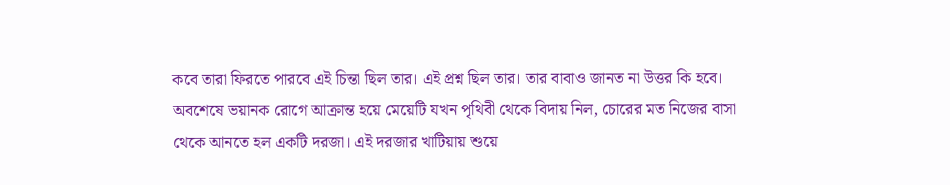কবে তারা ফিরতে পারবে এই চিন্তা ছিল তার। এই প্রশ্ন ছিল তার। তার বাবাও জানত না উত্তর কি হবে।
অবশেষে ভয়ানক রোগে আক্রান্ত হয়ে মেয়েটি যখন পৃথিবী থেকে বিদায় নিল, চোরের মত নিজের বাসা থেকে আনতে হল একটি দরজা। এই দরজার খাটিয়ায় শুয়ে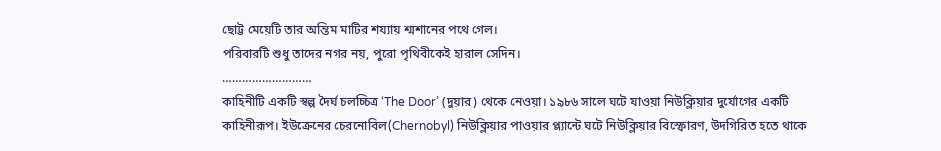ছোট্ট মেয়েটি তার অন্তিম মাটির শয্যায় শ্মশানের পথে গেল।
পরিবারটি শুধু তাদের নগর নয়, পুরো পৃথিবীকেই হারাল সেদিন।
………………………
কাহিনীটি একটি স্বল্প দৈর্ঘ চলচ্চিত্র ‘The Door’ (দুয়ার) থেকে নেওয়া। ১৯৮৬ সালে ঘটে যাওয়া নিউক্লিয়ার দুর্যোগের একটি কাহিনীরূপ। ইউক্রেনের চেরনোবিল(Chernobyl) নিউক্লিয়ার পাওয়ার প্ল্যান্টে ঘটে নিউক্লিয়ার বিস্ফোরণ, উদগিরিত হতে থাকে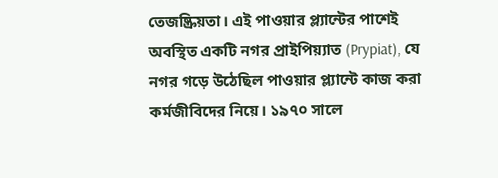তেজষ্ক্রিয়তা। এই পাওয়ার প্ল্যান্টের পাশেই অবস্থিত একটি নগর প্রাইপিয়্যাত (Prypiat), যে নগর গড়ে উঠেছিল পাওয়ার প্ল্যান্টে কাজ করা কর্মজীবিদের নিয়ে। ১৯৭০ সালে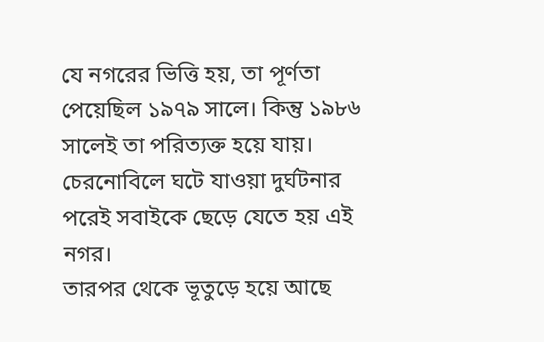যে নগরের ভিত্তি হয়, তা পূর্ণতা পেয়েছিল ১৯৭৯ সালে। কিন্তু ১৯৮৬ সালেই তা পরিত্যক্ত হয়ে যায়। চেরনোবিলে ঘটে যাওয়া দুর্ঘটনার পরেই সবাইকে ছেড়ে যেতে হয় এই নগর।
তারপর থেকে ভূতুড়ে হয়ে আছে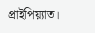প্রাইপিয়্যাত।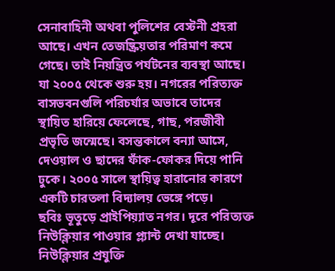সেনাবাহিনী অথবা পুলিশের বেস্টনী প্রহরা আছে। এখন তেজষ্ক্রিয়তার পরিমাণ কমে গেছে। তাই নিয়ন্ত্রিত পর্যটনের ব্যবস্থা আছে। যা ২০০৫ থেকে শুরু হয়। নগরের পরিত্যক্ত বাসভবনগুলি পরিচর্যার অভাবে তাদের স্থায়িত হারিয়ে ফেলেছে, গাছ, পরজীবী প্রভৃতি জন্মেছে। বসন্তকালে বন্যা আসে, দেওয়াল ও ছাদের ফাঁক-ফোকর দিয়ে পানি ঢুকে। ২০০৫ সালে স্থায়িত্ব হারানোর কারণে একটি চারতলা বিদ্যালয় ভেঙ্গে পড়ে।
ছবিঃ ভূতুড়ে প্রাইপিয়্যাত নগর। দূরে পরিত্যক্ত নিউক্লিয়ার পাওয়ার প্ল্যান্ট দেখা যাচ্ছে।
নিউক্লিয়ার প্রযুক্তি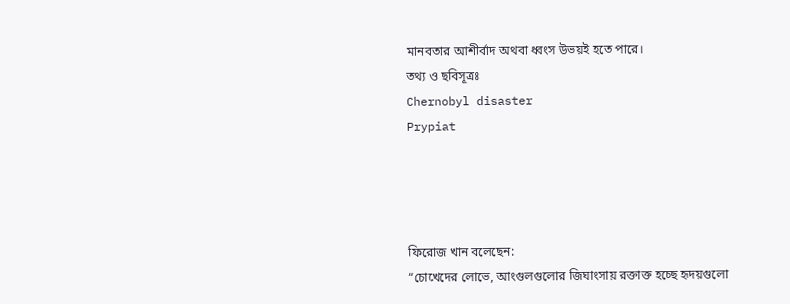মানবতার আশীর্বাদ অথবা ধ্বংস উভয়ই হতে পারে।
তথ্য ও ছবিসূত্রঃ
Chernobyl disaster
Prypiat




ফিরোজ খান বলেছেন:
“চোখেদের লোভে, আংগুলগুলোর জিঘাংসায় রক্তাক্ত হচ্ছে হৃদয়গুলো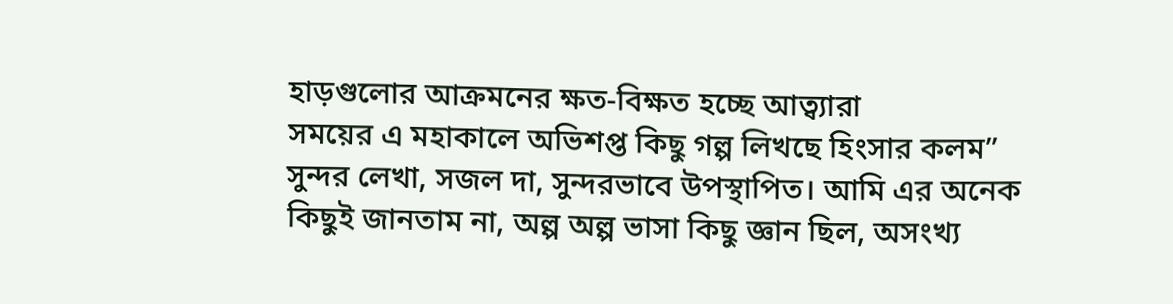হাড়গুলোর আক্রমনের ক্ষত-বিক্ষত হচ্ছে আত্ব্যারা
সময়ের এ মহাকালে অভিশপ্ত কিছু গল্প লিখছে হিংসার কলম”
সুন্দর লেখা, সজল দা, সুন্দরভাবে উপস্থাপিত। আমি এর অনেক কিছুই জানতাম না, অল্প অল্প ভাসা কিছু জ্ঞান ছিল, অসংখ্য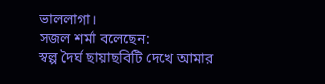ভাললাগা।
সজল শর্মা বলেছেন:
স্বল্প দৈর্ঘ ছায়াছবিটি দেখে আমার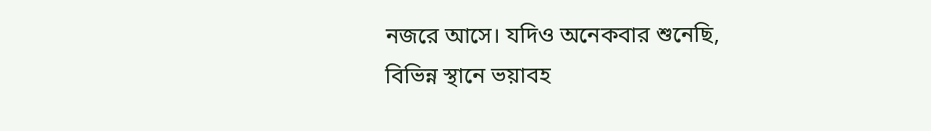নজরে আসে। যদিও অনেকবার শুনেছি, বিভিন্ন স্থানে ভয়াবহ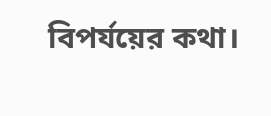বিপর্যয়ের কথা।